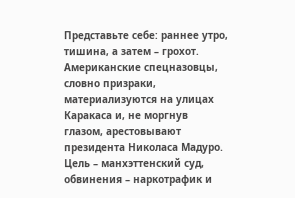Представьте себе: раннее утро, тишина, а затем – грохот. Американские спецназовцы, словно призраки, материализуются на улицах Каракаса и, не моргнув глазом, арестовывают президента Николаса Мадуро. Цель – манхэттенский суд, обвинения – наркотрафик и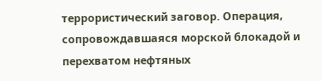террористический заговор. Операция, сопровождавшаяся морской блокадой и перехватом нефтяных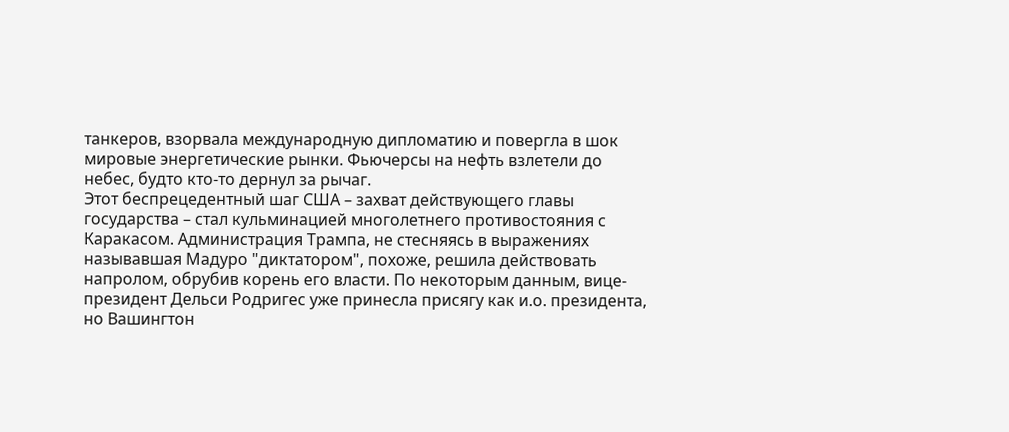танкеров, взорвала международную дипломатию и повергла в шок мировые энергетические рынки. Фьючерсы на нефть взлетели до небес, будто кто-то дернул за рычаг.
Этот беспрецедентный шаг США – захват действующего главы государства – стал кульминацией многолетнего противостояния с Каракасом. Администрация Трампа, не стесняясь в выражениях называвшая Мадуро "диктатором", похоже, решила действовать напролом, обрубив корень его власти. По некоторым данным, вице-президент Дельси Родригес уже принесла присягу как и.о. президента, но Вашингтон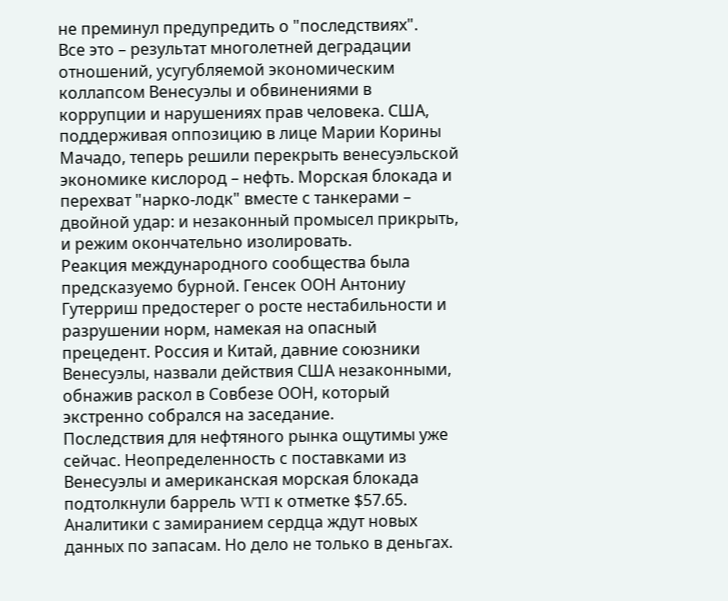не преминул предупредить о "последствиях".
Все это – результат многолетней деградации отношений, усугубляемой экономическим коллапсом Венесуэлы и обвинениями в коррупции и нарушениях прав человека. США, поддерживая оппозицию в лице Марии Корины Мачадо, теперь решили перекрыть венесуэльской экономике кислород – нефть. Морская блокада и перехват "нарко-лодк" вместе с танкерами – двойной удар: и незаконный промысел прикрыть, и режим окончательно изолировать.
Реакция международного сообщества была предсказуемо бурной. Генсек ООН Антониу Гутерриш предостерег о росте нестабильности и разрушении норм, намекая на опасный прецедент. Россия и Китай, давние союзники Венесуэлы, назвали действия США незаконными, обнажив раскол в Совбезе ООН, который экстренно собрался на заседание.
Последствия для нефтяного рынка ощутимы уже сейчас. Неопределенность с поставками из Венесуэлы и американская морская блокада подтолкнули баррель WTI к отметке $57.65. Аналитики с замиранием сердца ждут новых данных по запасам. Но дело не только в деньгах.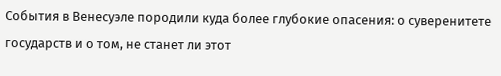События в Венесуэле породили куда более глубокие опасения: о суверенитете государств и о том, не станет ли этот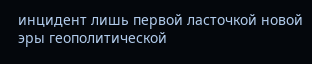инцидент лишь первой ласточкой новой эры геополитической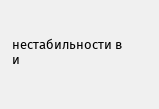нестабильности в и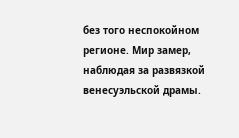без того неспокойном регионе. Мир замер, наблюдая за развязкой венесуэльской драмы.